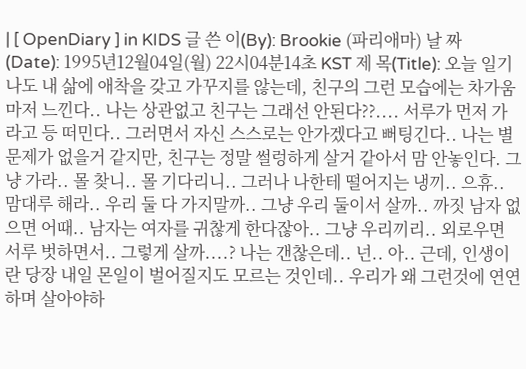| [ OpenDiary ] in KIDS 글 쓴 이(By): Brookie (파리애마) 날 짜 (Date): 1995년12월04일(월) 22시04분14초 KST 제 목(Title): 오늘 일기 나도 내 삶에 애착을 갖고 가꾸지를 않는데, 친구의 그런 모습에는 차가움마저 느낀다.. 나는 상관없고 친구는 그래선 안된다??.... 서루가 먼저 가라고 등 떠민다.. 그러면서 자신 스스로는 안가겠다고 뻐팅긴다.. 나는 별 문제가 없을거 같지만, 친구는 정말 썰렁하게 살거 같아서 맘 안놓인다. 그냥 가라.. 몰 찾니.. 몰 기다리니.. 그러나 나한테 떨어지는 냉끼.. 으휴.. 맘대루 해라.. 우리 둘 다 가지말까.. 그냥 우리 둘이서 살까.. 까짓 남자 없으면 어때.. 남자는 여자를 귀찮게 한다잖아.. 그냥 우리끼리.. 외로우면 서루 벗하면서.. 그렇게 살까....? 나는 갠찮은데.. 넌.. 아.. 근데, 인생이란 당장 내일 몬일이 벌어질지도 모르는 것인데.. 우리가 왜 그런것에 연연하며 살아야하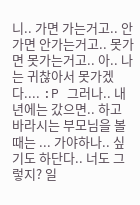니.. 가면 가는거고.. 안가면 안가는거고.. 못가면 못가는거고.. 아.. 나는 귀찮아서 못가겠다.... :P 그러나.. 내년에는 갔으면.. 하고 바라시는 부모님을 볼때는 ... 가야하나.. 싶기도 하단다.. 너도 그렇지? 일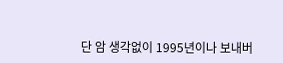단 암 생각없이 1995년이나 보내버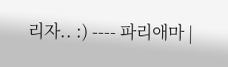리자.. :) ---- 파리애마 |